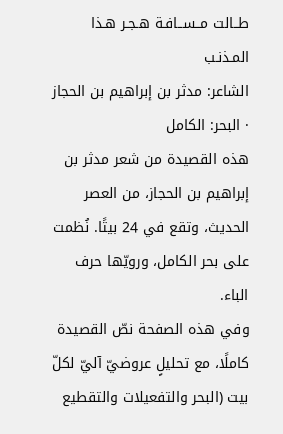طــالت مــســافـة هـجـر هـذا المـذنـب
الشاعر: مدثر بن إبراهيم بن الحجاز · البحر: الكامل
هذه القصيدة من شعر مدثر بن إبراهيم بن الحجاز، من العصر الحديث، وتقع في 24 بيتًا. نُظمت على بحر الكامل، ورويّها حرف الباء.
وفي هذه الصفحة نصّ القصيدة كاملًا، مع تحليلٍ عروضيّ آليّ لكلّ بيت (البحر والتفعيلات والتقطيع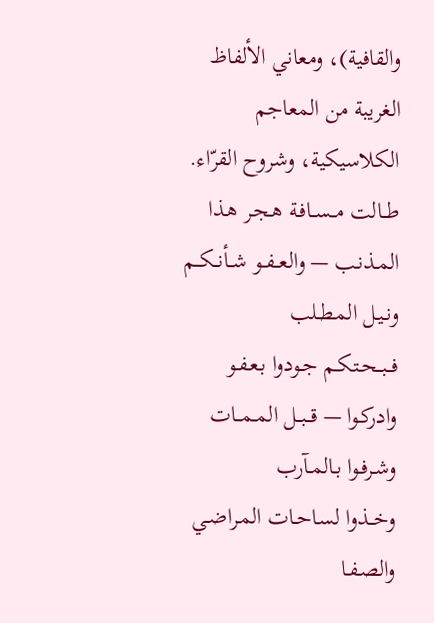والقافية)، ومعاني الألفاظ الغريبة من المعاجم الكلاسيكية، وشروح القرّاء.
طــالت مــســافـة هـجـر هـذا المـذنـب — والعــفــو شــأنــكــم ونـيـل المـطـلب
فــبــحـتـكـم جـودوا بـعـفـو وادركـوا — قــبــل المــمــات وشـرفـوا بـالمـآرب
وخــذوا لسـاحـات المـراضـي والصـفـا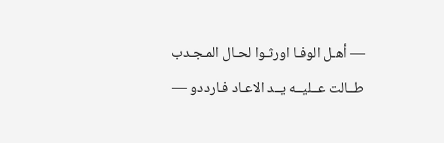— أهـل الوفـا اورثـوا لحـال المـجـدب
طــالت عــليــه يــد الاعـاد فـارددو —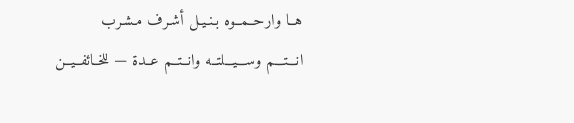هــا وارحــمــوه بـنـيـل أشـرف مـشـرب
انـــتـــم وســـيـــلتــه وانــتــم عــدة — للخــائفــيــن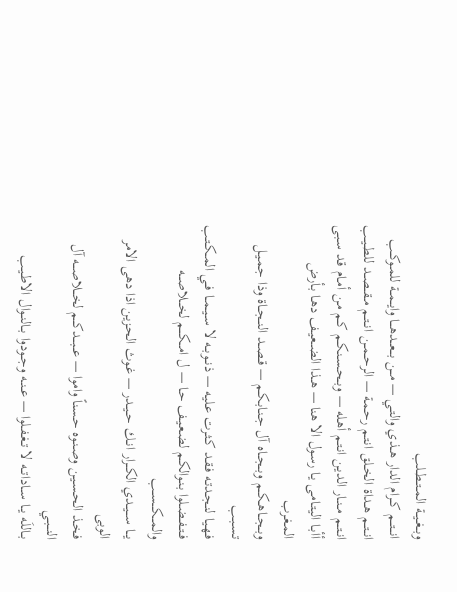وبــغــيــة المــتــطــلب
انـــتـــم كــرام الدار هــذي والتــي — مـــن بـــعـــدهـــا وايــمــة للمــوكــب
انــتــم هــداة الخــلق انـتـم رحـمـة — الرحــمــن انــتــم مــقــصــد للطــيــب
انــتــم مــنــار الديـن انـتـم أهـله — وبــحـسـنـكـم كـم مـن أمـام قـد سـبـى
أأبـا اليـتـامـى يـا رسـول الا هنا — هــذا الضــعـيـف دهـا بـأرض المـغـرب
وبــجــاهــكــم وبــجــاه آل جـنـابـكـم — قــصــد النــجــاة وذا جـمـيـل تـسـبـب
فـهـيـا لنـجـدتـه فـقـد كـثـرت عـليـه — ذنــوبــه لا ســيــمــا فــي المــكـتـب
فــتــفــضـلوا بـنـوالكـم لضـعـيـف حـا — ل امـــكـــم لخـــلاصـــه والمـــكـــســب
يـــا ســـيــدي الكــرار انــك حــيــدر — غـوث الحـزين اذا دهى الامر الوبى
فـخـذ الحـسـيـن وصـنـوه حـسناً واموا — عـــبـــدكـــم لخـــلاصـــه آل النـــبــي
بــاللَه يــا ســاداتــه لا تــغـفـلوا — عــنــه وجــودوا بــالنــوال الاطـيـب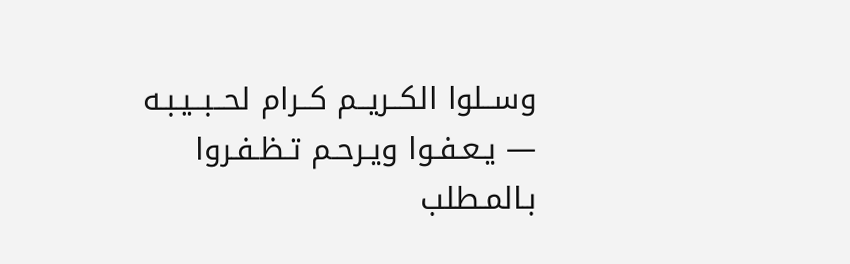وســلوا الكــريــم كــرام لحــبــيـبـه — يـعـفـوا ويـرحـم تـظـفـروا بـالمـطلب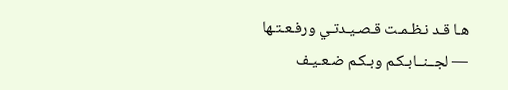هـا قـد نـظـمـت قـصـيـدتـي ورفـعـتـها — لجــنــابـكـم وبـكـم ضـعـيـف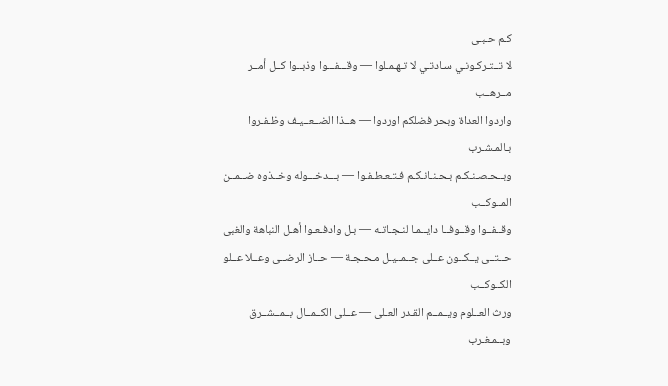كـم حـبـى
لا تــتـركـونـي سـادتـي لا تـهـمـلوا — وقـــفـــوا وذبــوا كــل أمــر مــرهــب
واردوا العداة وبحر فضلكم اوردوا — هــذا الضــعــيـف وظـفـروا بـالمـشـرب
وبــحـصـنـكـم بـحـنـانـكـم فـتـعـطـفـوا — بـــدخـــوله وخــذوه ضــمــن المــوكــب
وقــفــوا وقــوفــا دايــمـا لنـجـاتـه — بـل وادفـعـوا أهـل النباهة والغبى
حــتــى يــكــون عــلى جــمــيـل مـحـجـة — حــاز الرضــى وعــلا عــلو الكــوكــب
ورث العــلوم ويــمــم القـدر العـلى — عــلى الكــمــال بــمــشــرق وبــمـغـرب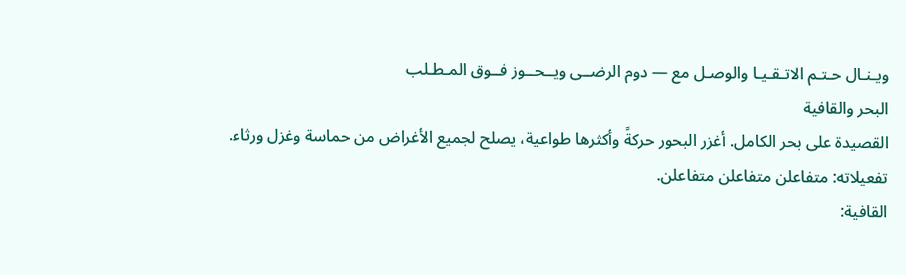ويـنـال حـتـم الاتـقـيـا والوصـل مع — دوم الرضــى ويــحــوز فــوق المـطـلب
البحر والقافية
القصيدة على بحر الكامل. أغزر البحور حركةً وأكثرها طواعية، يصلح لجميع الأغراض من حماسة وغزل ورثاء.
تفعيلاته: متفاعلن متفاعلن متفاعلن.
القافية: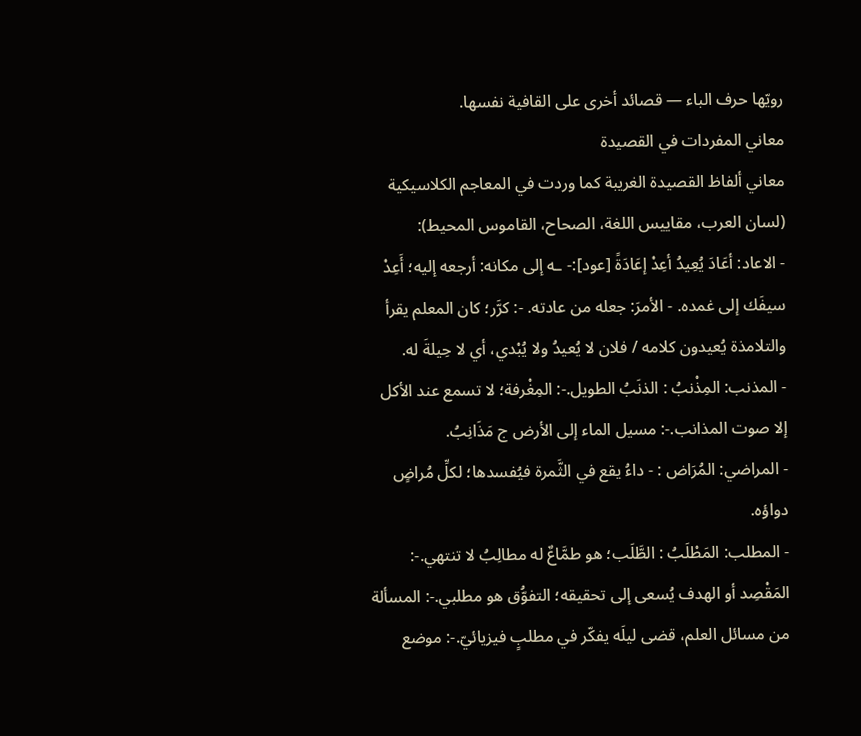رويّها حرف الباء — قصائد أخرى على القافية نفسها.
معاني المفردات في القصيدة
معاني ألفاظ القصيدة الغريبة كما وردت في المعاجم الكلاسيكية (لسان العرب، مقاييس اللغة، الصحاح، القاموس المحيط):
- الاعاد: أعَادَ يُعِيدُ أعِدْ إعَادَةً [عود]:- ـه إلى مكانه: أرجعه إليه؛ أَعِدْ سيفَك إلى غمده. - الأمرَ: جعله من عادته. -: كرَّر؛ كان المعلم يقرأ والتلامذة يُعيدون كلامه / فلان لا يُعيدُ ولا يُبْدي، أي لا حِيلةَ له.
- المذنب: المِذْنبُ : الذنَبُ الطويل.-: المِغْرفة؛ لا تسمع عند الأكل إلا صوت المذانب.-: مسيل الماء إلى الأرض ج مَذَانِبُ.
- المراضي: المُرَاض : - داءُ يقع في الثَّمرة فيُفسدها؛ لكلِّ مُراضٍ دواؤه.
- المطلب: المَطْلَبُ : الطَّلَب؛ هو طمَّاعٌ له مطالِبُ لا تنتهي.-: المَقْصِد أو الهدف يُسعى إلى تحقيقه؛ التفوُّق هو مطلبي.-: المسألة من مسائل العلم، قضى ليلَه يفكّر في مطلبٍ فيزيائيّ.-: موضع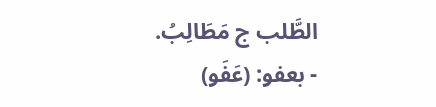الطَّلب ج مَطَالِبُ.
- بعفو: (عَفَو)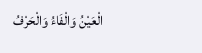الْعَيْنُ وَالْفَاءُ وَالْحَرْفُ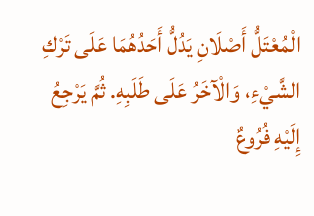الْمُعْتَلُّ أَصْلَانِ يَدُلُّ أَحَدُهُمَا عَلَى تَرْكِ الشَّيْءِ، وَالْآخَرُ عَلَى طَلَبِهِ. ثُمَّ يَرْجِعُ إِلَيْهِ فُرُوعٌ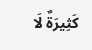كَثِيرَةٌ لَا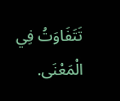تَتَفَاوَتُ فِي الْمَعْنَى.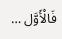فَالْأَوَّل …